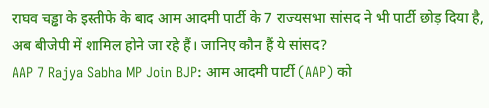राघव चड्ढा के इस्तीफे के बाद आम आदमी पार्टी के 7 राज्यसभा सांसद ने भी पार्टी छोड़ दिया है, अब बीजेपी में शामिल होने जा रहे हैं। जानिए कौन हैं ये सांसद?
AAP 7 Rajya Sabha MP Join BJP: आम आदमी पार्टी (AAP) को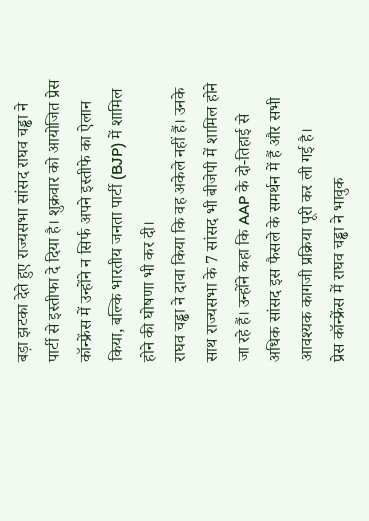बड़ा झटका देते हुए राज्यसभा सांसद राघव चड्ढा ने पार्टी से इस्तीफा दे दिया है। शुक्रवार को आयोजित प्रेस कॉन्फ्रेंस में उन्होंने न सिर्फ अपने इस्तीफे का ऐलान किया, बल्कि भारतीय जनता पार्टी (BJP) में शामिल होने की घोषणा भी कर दी।
राघव चड्ढा ने दावा किया कि वह अकेले नहीं हैं। उनके साथ राज्यसभा के 7 सांसद भी बीजेपी में शामिल होने जा रहे हैं। उन्होंने कहा कि AAP के दो-तिहाई से अधिक सांसद इस फैसले के समर्थन में हैं और सभी आवश्यक कागजी प्रक्रिया पूरी कर ली गई है।
प्रेस कॉन्फ्रेंस में राघव चड्ढा ने भावुक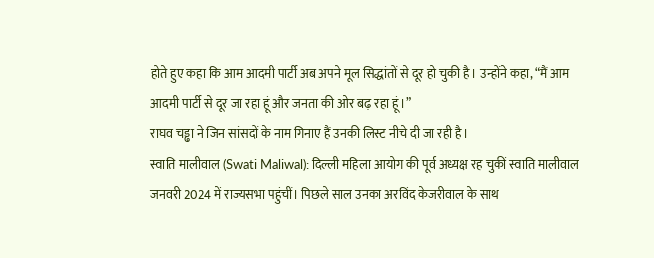होते हुए कहा कि आम आदमी पार्टी अब अपने मूल सिद्धांतों से दूर हो चुकी है। उन्होंने कहा, “मैं आम आदमी पार्टी से दूर जा रहा हूं और जनता की ओर बढ़ रहा हूं।”
राघव चड्ढा ने जिन सांसदों के नाम गिनाए हैं उनकी लिस्ट नीचे दी जा रही है।
स्वाति मालीवाल (Swati Maliwal): दिल्ली महिला आयोग की पूर्व अध्यक्ष रह चुकीं स्वाति मालीवाल जनवरी 2024 में राज्यसभा पहुंचीं। पिछले साल उनका अरविंद केजरीवाल के साथ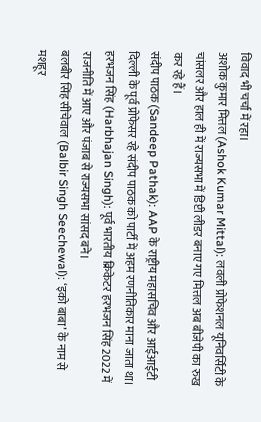विवाद भी चर्चा में रहा।
अशोक कुमार मित्तल (Ashok Kumar Mittal): लवली प्रोफेशनल यूनिवर्सिटी के चांसलर और हाल ही में राज्यसभा में डिप्टी लीडर बनाए गए मित्तल अब बीजेपी का रुख कर रहे हैं।
संदीप पाठक (Sandeep Pathak): AAP के राष्ट्रीय महासचिव और आईआईटी दिल्ली के पूर्व प्रोफेसर रहे संदीप पाठक को पार्टी में अहम रणनीतिकार माना जाता था।
हरभजन सिंह (Harbhajan Singh): पूर्व भारतीय क्रिकेटर हरभजन सिंह 2022 में राजनीति में आए और पंजाब से राज्यसभा सांसद बने।
बलबीर सिंह सीचेवाल (Balbir Singh Seechewal): ‘इको बाबा’ के नाम से मशहूर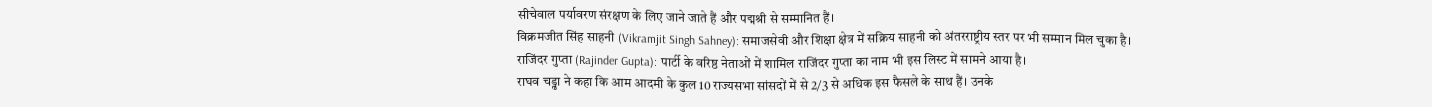सीचेवाल पर्यावरण संरक्षण के लिए जाने जाते हैं और पद्मश्री से सम्मानित हैं।
विक्रमजीत सिंह साहनी (Vikramjit Singh Sahney): समाजसेवी और शिक्षा क्षेत्र में सक्रिय साहनी को अंतरराष्ट्रीय स्तर पर भी सम्मान मिल चुका है।
राजिंदर गुप्ता (Rajinder Gupta): पार्टी के वरिष्ठ नेताओं में शामिल राजिंदर गुप्ता का नाम भी इस लिस्ट में सामने आया है।
राघव चड्ढा ने कहा कि आम आदमी के कुल 10 राज्यसभा सांसदों में से 2/3 से अधिक इस फैसले के साथ हैं। उनके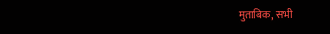मुताबिक, सभी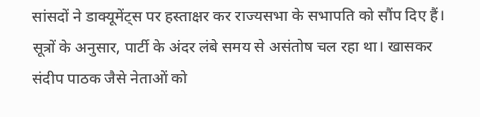सांसदों ने डाक्यूमेंट्स पर हस्ताक्षर कर राज्यसभा के सभापति को सौंप दिए हैं।
सूत्रों के अनुसार, पार्टी के अंदर लंबे समय से असंतोष चल रहा था। खासकर संदीप पाठक जैसे नेताओं को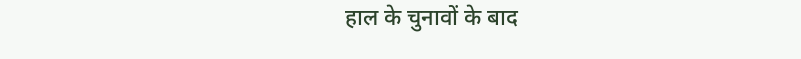हाल के चुनावों के बाद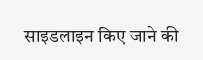साइडलाइन किए जाने की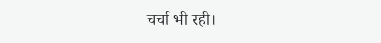चर्चा भी रही।